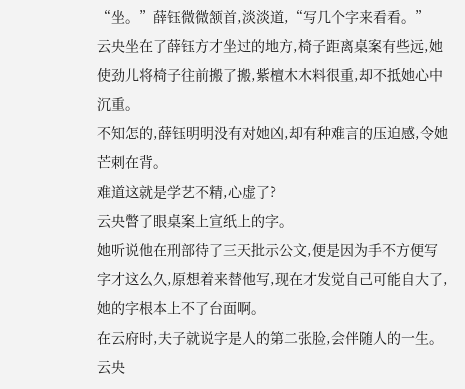“坐。”薛钰微微颔首,淡淡道,“写几个字来看看。”
云央坐在了薛钰方才坐过的地方,椅子距离桌案有些远,她使劲儿将椅子往前搬了搬,紫檀木木料很重,却不抵她心中沉重。
不知怎的,薛钰明明没有对她凶,却有种难言的压迫感,令她芒刺在背。
难道这就是学艺不精,心虚了?
云央瞥了眼桌案上宣纸上的字。
她听说他在刑部待了三天批示公文,便是因为手不方便写字才这么久,原想着来替他写,现在才发觉自己可能自大了,她的字根本上不了台面啊。
在云府时,夫子就说字是人的第二张脸,会伴随人的一生。
云央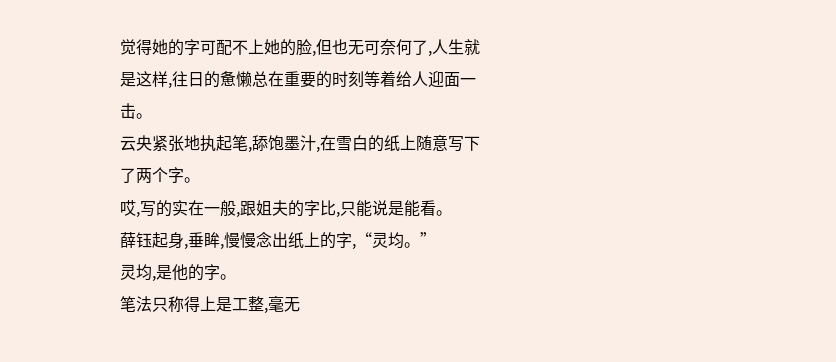觉得她的字可配不上她的脸,但也无可奈何了,人生就是这样,往日的惫懒总在重要的时刻等着给人迎面一击。
云央紧张地执起笔,舔饱墨汁,在雪白的纸上随意写下了两个字。
哎,写的实在一般,跟姐夫的字比,只能说是能看。
薛钰起身,垂眸,慢慢念出纸上的字,“灵均。”
灵均,是他的字。
笔法只称得上是工整,毫无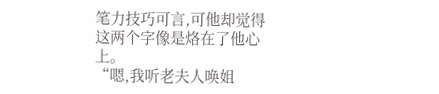笔力技巧可言,可他却觉得这两个字像是烙在了他心上。
“嗯,我听老夫人唤姐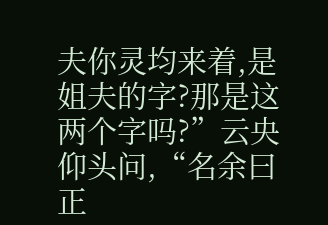夫你灵均来着,是姐夫的字?那是这两个字吗?”云央仰头问,“名余曰正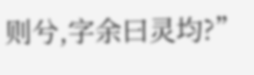则兮,字余曰灵均?”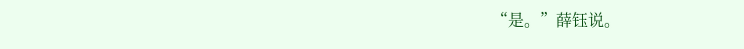“是。”薛钰说。